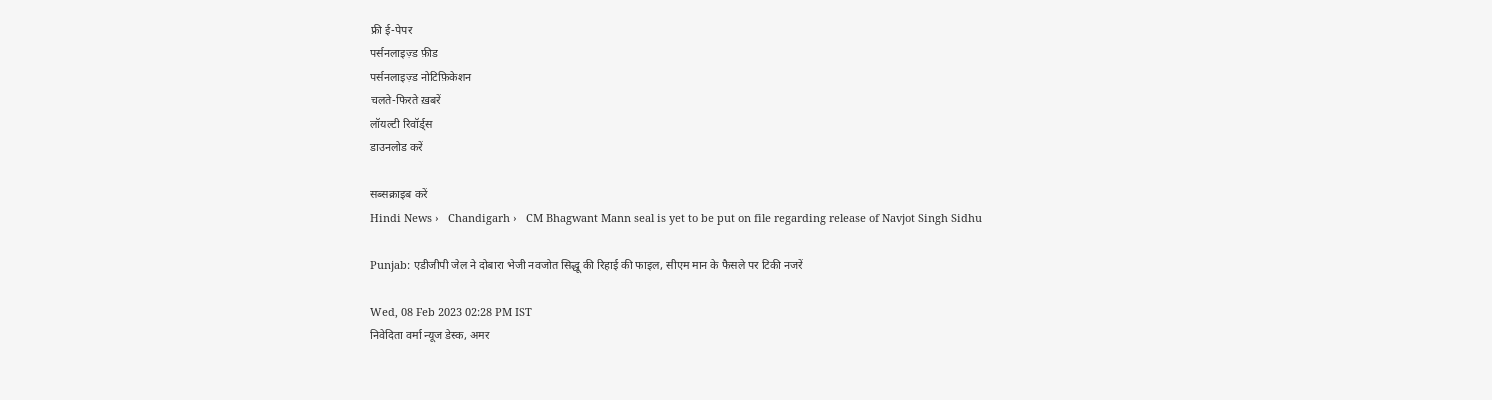फ्री ई-पेपर
पर्सनलाइज़्ड फ़ीड
पर्सनलाइज़्ड नोटिफ़िकेशन
चलते-फिरते ख़बरें
लॉयल्टी रिवॉर्ड्स
डाउनलोड करें

सब्सक्राइब करें
Hindi News ›   Chandigarh ›   CM Bhagwant Mann seal is yet to be put on file regarding release of Navjot Singh Sidhu

Punjab: एडीजीपी जेल ने दोबारा भेजी नवजोत सिद्धू की रिहाई की फाइल, सीएम मान के फैसले पर टिकी नजरें

Wed, 08 Feb 2023 02:28 PM IST
निवेदिता वर्मा न्यूज डेस्क, अमर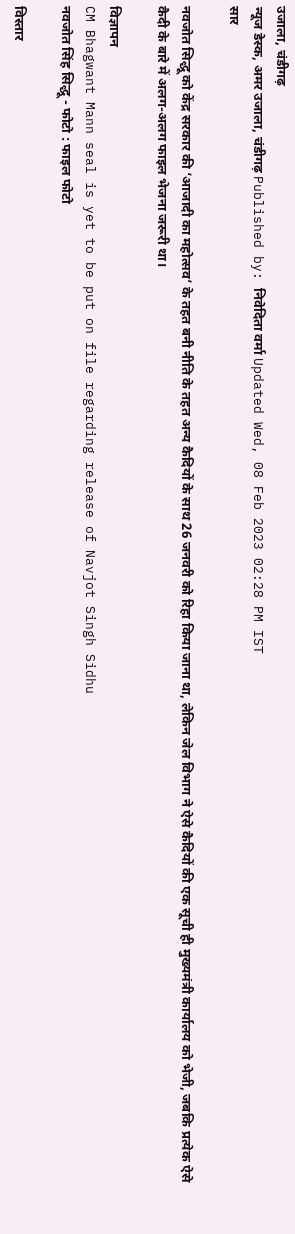उजाला, चंडीगढ़
न्यूज डेस्क, अमर उजाला, चंडीगढ़ Published by: निवेदिता वर्मा Updated Wed, 08 Feb 2023 02:28 PM IST
सार

नवजोत सिद्धू को केंद्र सरकार की ‘आजादी का महोत्सव’ के तहत बनी नीति के तहत अन्य कैदियों के साथ 26 जनवरी को रिहा किया जाना था, लेकिन जेल विभाग ने ऐसे कैदियों की एक सूची ही मुख्यमंत्री कार्यालय को भेजी, जबकि प्रत्येक ऐसे कैदी के बारे में अलग-अलग फाइल भेजना जरूरी था।

विज्ञापन
CM Bhagwant Mann seal is yet to be put on file regarding release of Navjot Singh Sidhu
नवजोत सिंह सिद्धू - फोटो : फाइल फोटो

विस्तार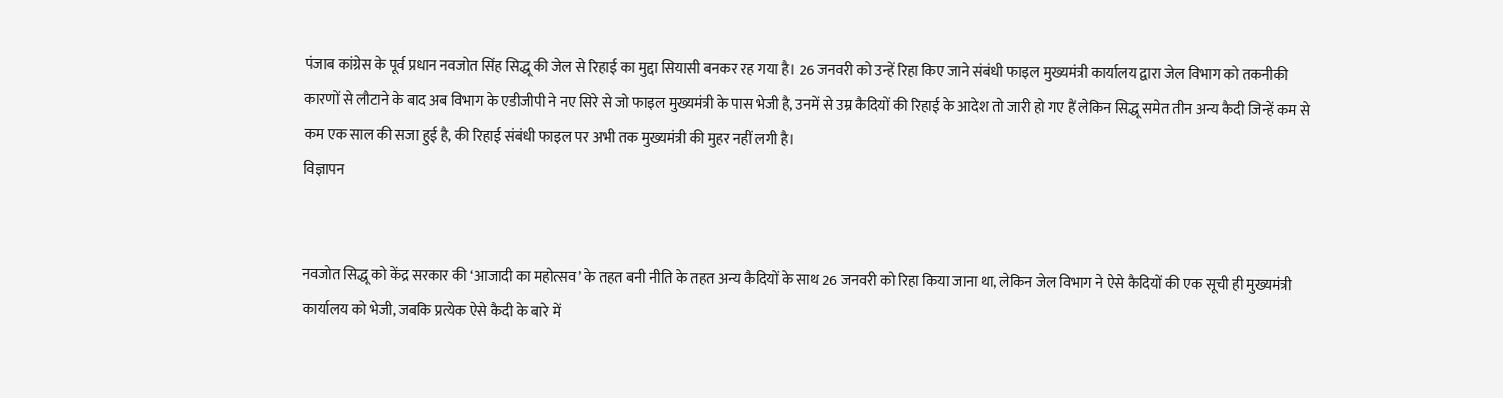पंजाब कांग्रेस के पूर्व प्रधान नवजोत सिंह सिद्धू की जेल से रिहाई का मुद्दा सियासी बनकर रह गया है। 26 जनवरी को उन्हें रिहा किए जाने संबंधी फाइल मुख्यमंत्री कार्यालय द्वारा जेल विभाग को तकनीकी कारणों से लौटाने के बाद अब विभाग के एडीजीपी ने नए सिरे से जो फाइल मुख्यमंत्री के पास भेजी है, उनमें से उम्र कैदियों की रिहाई के आदेश तो जारी हो गए हैं लेकिन सिद्धू समेत तीन अन्य कैदी जिन्हें कम से कम एक साल की सजा हुई है, की रिहाई संबंधी फाइल पर अभी तक मुख्यमंत्री की मुहर नहीं लगी है।
विज्ञापन


नवजोत सिद्धू को केंद्र सरकार की ‘आजादी का महोत्सव’ के तहत बनी नीति के तहत अन्य कैदियों के साथ 26 जनवरी को रिहा किया जाना था, लेकिन जेल विभाग ने ऐसे कैदियों की एक सूची ही मुख्यमंत्री कार्यालय को भेजी, जबकि प्रत्येक ऐसे कैदी के बारे में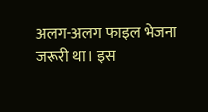अलग-अलग फाइल भेजना जरूरी था। इस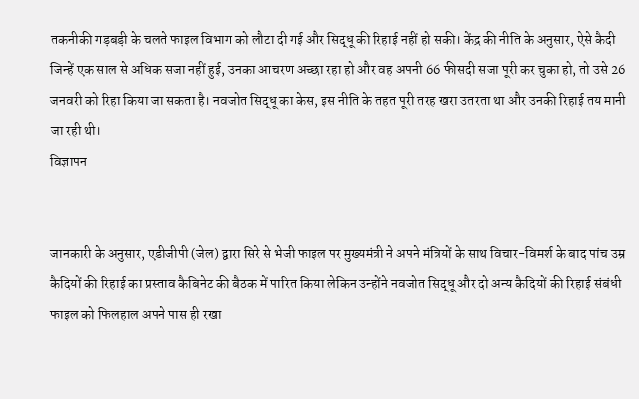तकनीकी गड़बड़ी के चलते फाइल विभाग को लौटा दी गई और सिद्धू की रिहाई नहीं हो सकी। केंद्र की नीति के अनुसार, ऐसे कैदी जिन्हें एक साल से अधिक सजा नहीं हुई, उनका आचरण अच्छा रहा हो और वह अपनी 66 फीसदी सजा पूरी कर चुका हो, तो उसे 26 जनवरी को रिहा किया जा सकता है। नवजोत सिद्धू का केस, इस नीति के तहत पूरी तरह खरा उतरता था और उनकी रिहाई तय मानी जा रही थी।
विज्ञापन


जानकारी के अनुसार, एडीजीपी (जेल) द्वारा सिरे से भेजी फाइल पर मुख्यमंत्री ने अपने मंत्रियों के साथ विचार-विमर्श के बाद पांच उम्र कैदियों की रिहाई का प्रस्ताव कैबिनेट की बैठक में पारित किया लेकिन उन्होंने नवजोत सिद्धू और दो अन्य कैदियों की रिहाई संबंधी फाइल को फिलहाल अपने पास ही रखा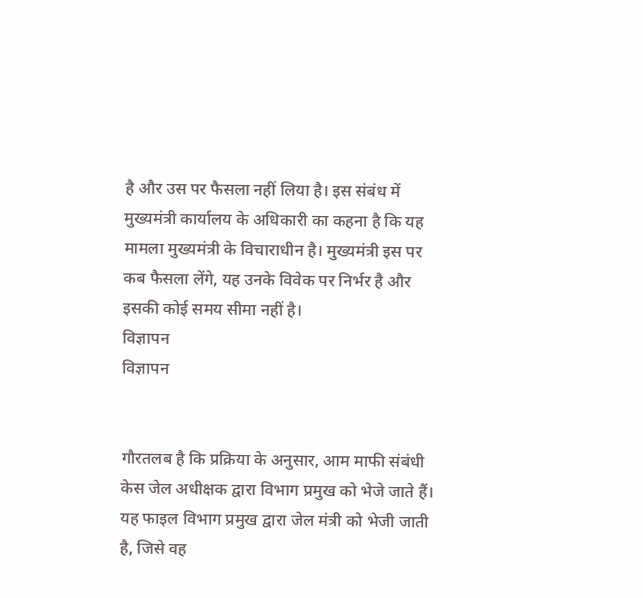है और उस पर फैसला नहीं लिया है। इस संबंध में मुख्यमंत्री कार्यालय के अधिकारी का कहना है कि यह मामला मुख्यमंत्री के विचाराधीन है। मुख्यमंत्री इस पर कब फैसला लेंगे, यह उनके विवेक पर निर्भर है और इसकी कोई समय सीमा नहीं है।
विज्ञापन
विज्ञापन


गौरतलब है कि प्रक्रिया के अनुसार, आम माफी संबंधी केस जेल अधीक्षक द्वारा विभाग प्रमुख को भेजे जाते हैं। यह फाइल विभाग प्रमुख द्वारा जेल मंत्री को भेजी जाती है, जिसे वह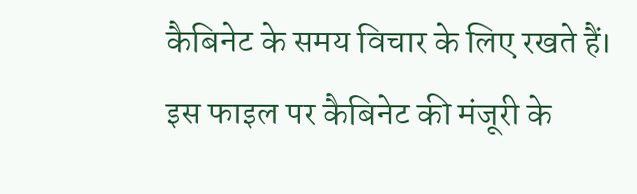कैबिनेट के समय विचार के लिए रखते हैं। इस फाइल पर कैबिनेट की मंजूरी के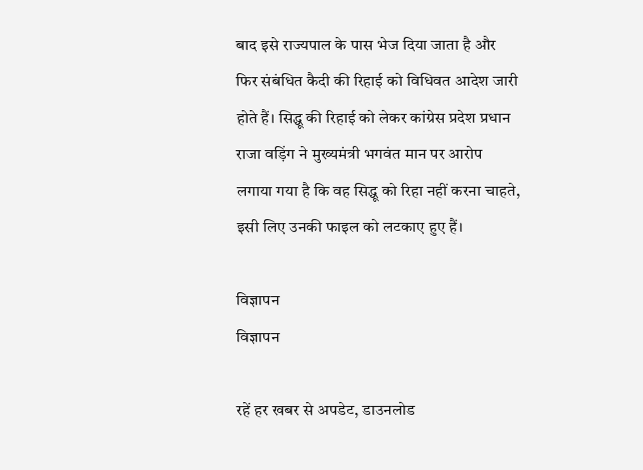बाद इसे राज्यपाल के पास भेज दिया जाता है और फिर संबंधित कैदी की रिहाई को विधिवत आदेश जारी होते हैं। सिद्धू की रिहाई को लेकर कांग्रेस प्रदेश प्रधान राजा वड़िंग ने मुख्यमंत्री भगवंत मान पर आरोप लगाया गया है कि वह सिद्धू को रिहा नहीं करना चाहते, इसी लिए उनकी फाइल को लटकाए हुए हैं।

विज्ञापन
विज्ञापन

रहें हर खबर से अपडेट, डाउनलोड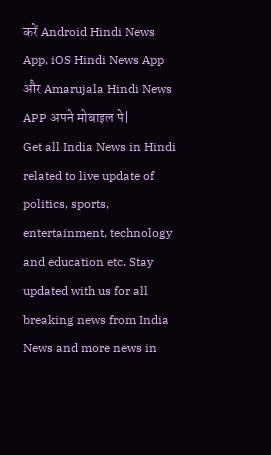करें Android Hindi News App, iOS Hindi News App और Amarujala Hindi News APP अपने मोबाइल पे|
Get all India News in Hindi related to live update of politics, sports, entertainment, technology and education etc. Stay updated with us for all breaking news from India News and more news in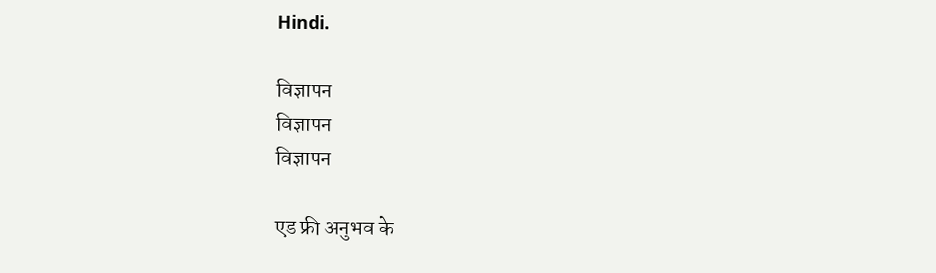Hindi.

विज्ञापन
विज्ञापन
विज्ञापन

एड फ्री अनुभव के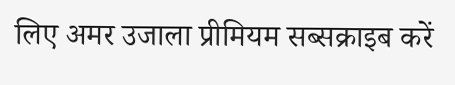लिए अमर उजाला प्रीमियम सब्सक्राइब करें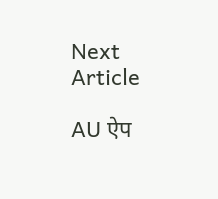Next Article

AU ऐप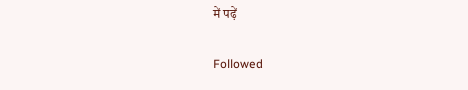में पढ़ें

Followed